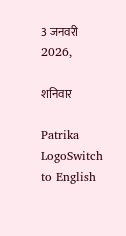3 जनवरी 2026,

शनिवार

Patrika LogoSwitch to English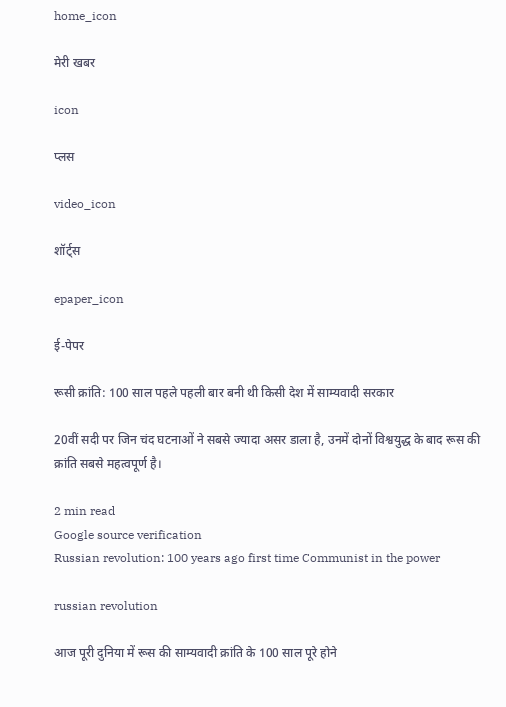home_icon

मेरी खबर

icon

प्लस

video_icon

शॉर्ट्स

epaper_icon

ई-पेपर

रूसी क्रांति: 100 साल पहले पहली बार बनी थी किसी देश में साम्यवादी सरकार

20वीं सदी पर जिन चंद घटनाओं ने सबसे ज्यादा असर डाला है, उनमें दोनों विश्वयुद्ध के बाद रूस की क्रांति सबसे महत्वपूर्ण है।

2 min read
Google source verification
Russian revolution: 100 years ago first time Communist in the power

russian revolution

आज पूरी दुनिया में रूस की साम्यवादी क्रांति के 100 साल पूरे होने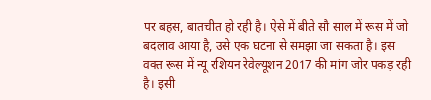पर बहस, बातचीत हो रही है। ऐसे में बीते सौ साल में रूस में जो बदलाव आया है, उसे एक घटना से समझा जा सकता है। इस वक्त रूस में न्यू रशियन रेवेल्यूशन 2017 की मांग जोर पकड़ रही है। इसी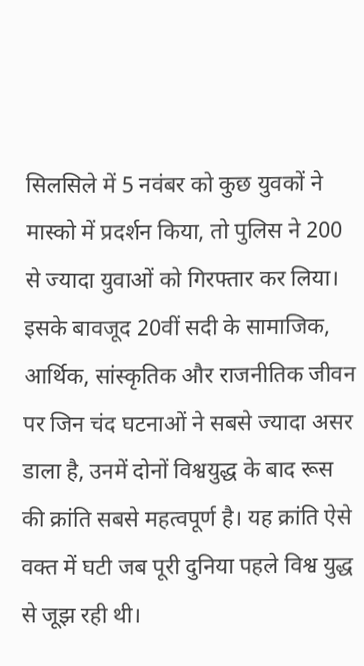सिलसिले में 5 नवंबर को कुछ युवकों ने मास्को में प्रदर्शन किया, तो पुलिस ने 200 से ज्यादा युवाओं को गिरफ्तार कर लिया। इसके बावजूद 20वीं सदी के सामाजिक, आर्थिक, सांस्कृतिक और राजनीतिक जीवन पर जिन चंद घटनाओं ने सबसे ज्यादा असर डाला है, उनमें दोनों विश्वयुद्ध के बाद रूस की क्रांति सबसे महत्वपूर्ण है। यह क्रांति ऐसे वक्त में घटी जब पूरी दुनिया पहले विश्व युद्ध से जूझ रही थी।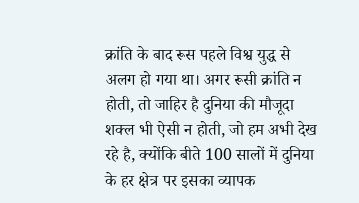क्रांति के बाद रूस पहले विश्व युद्ध से अलग हो गया था। अगर रूसी क्रांति न होती, तो जाहिर है दुनिया की मौजूदा शक्ल भी ऐसी न होती, जो हम अभी देख रहे है, क्योंकि बीते 100 सालों में दुनिया के हर क्षेत्र पर इसका व्यापक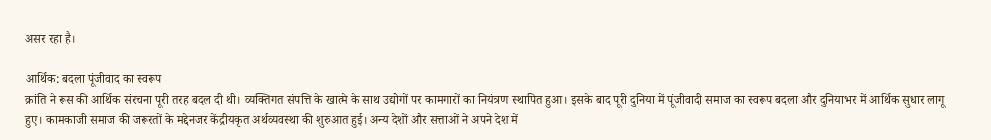असर रहा है।

आर्थिक: बदला पूंजीवाद का स्वरूप
क्रांति ने रूस की आर्थिक संरचना पूरी तरह बदल दी थी। व्यक्तिगत संपत्ति के खात्मे के साथ उद्योगों पर कामगारों का नियंत्रण स्थापित हुआ। इसके बाद पूरी दुनिया में पूंजीवादी समाज का स्वरूप बदला और दुनियाभर में आर्थिक सुधार लागू हुए। कामकाजी समाज की जरूरतों के मद्देनजर केंद्रीयकृत अर्थव्यवस्था की शुरुआत हुई। अन्य देशों और सत्ताओं ने अपने देश में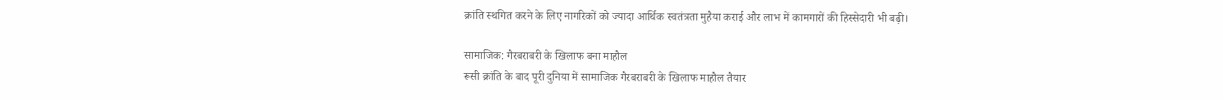क्रांति स्थगित करने के लिए नागरिकों को ज्यादा आर्थिक स्वतंत्रता मुहैया कराई और लाभ में कामगारों की हिस्सेदारी भी बढ़ी।

सामाजिक: गैरबराबरी के खिलाफ बना माहौल
रूसी क्रांति के बाद पूरी दुनिया में सामाजिक गैरबराबरी के खिलाफ माहौल तैयार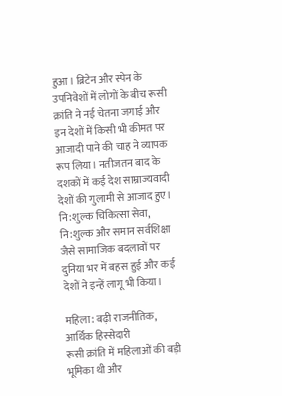हुआ। ब्रिटेन और स्पेन के उपनिवेशों में लोगों के बीच रूसी क्रांति ने नई चेतना जगाई और इन देशों में किसी भी कीमत पर आजादी पाने की चाह ने व्यापक रूप लिया। नतीजतन बाद के दशकों में कई देश साम्राज्यवादी देशों की गुलामी से आजाद हुए। नि:शुल्क चिकित्सा सेवा, नि:शुल्क और समान सर्वशिक्षा जैसे सामाजिक बदलावों पर दुनिया भर में बहस हुई और कई देशों ने इन्हें लागू भी किया।

महिला: बढ़ी राजनीतिक, आर्थिक हिस्सेदारी
रूसी क्रांति में महिलाओं की बड़ी भूमिका थी और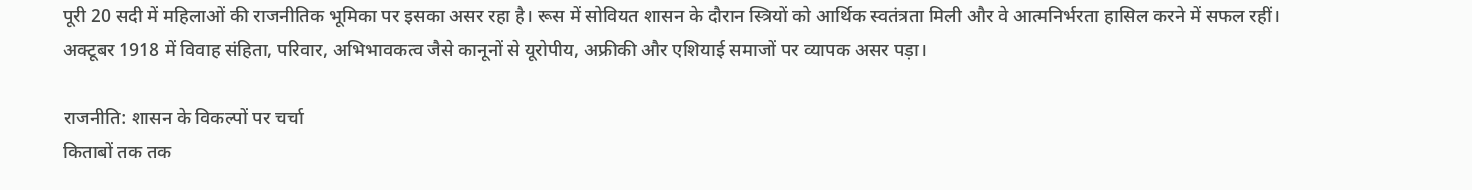पूरी 20 सदी में महिलाओं की राजनीतिक भूमिका पर इसका असर रहा है। रूस में सोवियत शासन के दौरान स्त्रियों को आर्थिक स्वतंत्रता मिली और वे आत्मनिर्भरता हासिल करने में सफल रहीं। अक्टूबर 1918 में विवाह संहिता, परिवार, अभिभावकत्व जैसे कानूनों से यूरोपीय, अफ्रीकी और एशियाई समाजों पर व्यापक असर पड़ा।

राजनीति: शासन के विकल्पों पर चर्चा
किताबों तक तक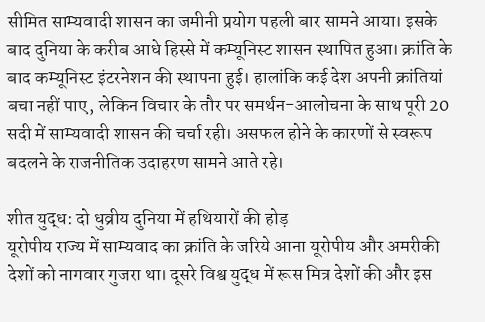सीमित साम्यवादी शासन का जमीनी प्रयोग पहली बार सामने आया। इसके बाद दुनिया के करीब आधे हिस्से में कम्यूनिस्ट शासन स्थापित हुआ। क्रांति के बाद कम्यूनिस्ट इंटरनेशन की स्थापना हुई। हालांकि कई देश अपनी क्रांतियां बचा नहीं पाए, लेकिन विचार के तौर पर समर्थन-आलोचना के साथ पूरी 20 सदी में साम्यवादी शासन की चर्चा रही। असफल होने के कारणों से स्वरूप बदलने के राजनीतिक उदाहरण सामने आते रहे।

शीत युद्ध: दो धुव्रीय दुनिया में हथियारों की होड़
यूरोपीय राज्य में साम्यवाद का क्रांति के जरिये आना यूरोपीय और अमरीकी देशों को नागवार गुजरा था। दूसरे विश्व युद्ध में रूस मित्र देशों की और इस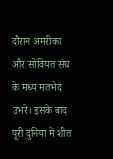दौरान अमरीका और सोवियत संघ के मध्य मतभेद उभरे। इसके बाद पूरी दुनिया में शीत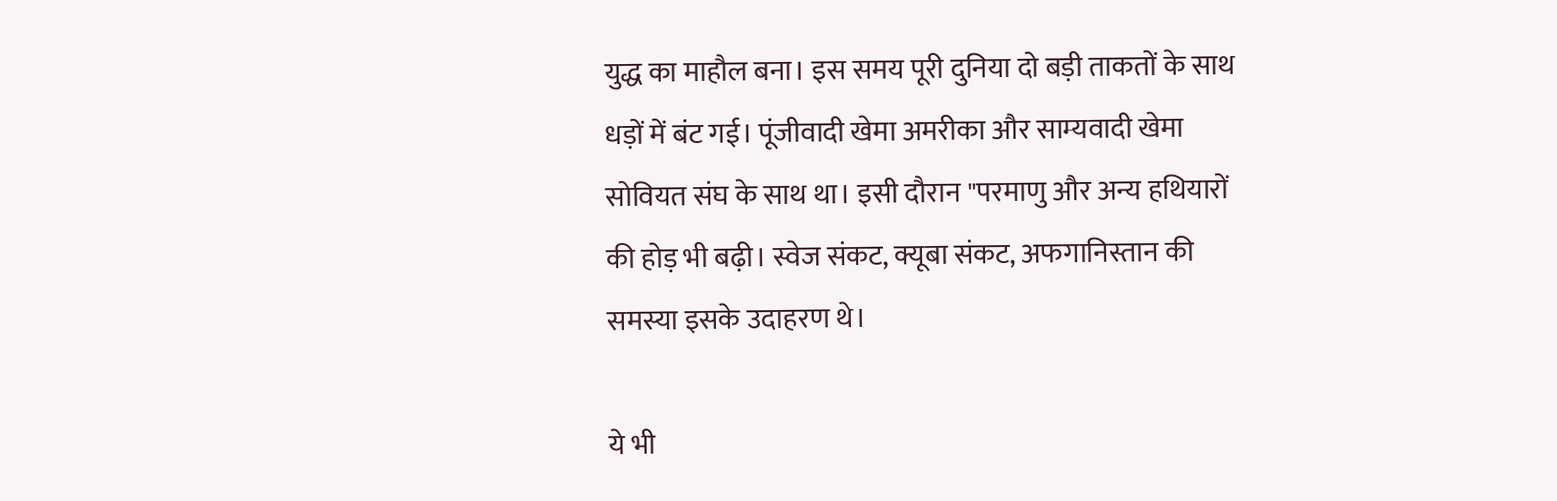युद्ध का माहौल बना। इस समय पूरी दुनिया दो बड़ी ताकतों के साथ धड़ों में बंट गई। पूंजीवादी खेमा अमरीका और साम्यवादी खेमा सोवियत संघ के साथ था। इसी दौरान "परमाणु और अन्य हथियारों की होड़ भी बढ़ी। स्वेज संकट, क्यूबा संकट, अफगानिस्तान की समस्या इसके उदाहरण थे।

ये भी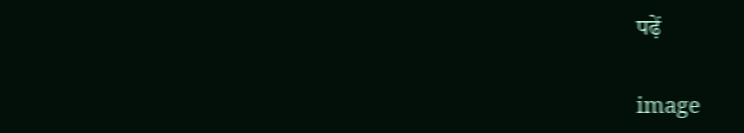पढ़ें

image